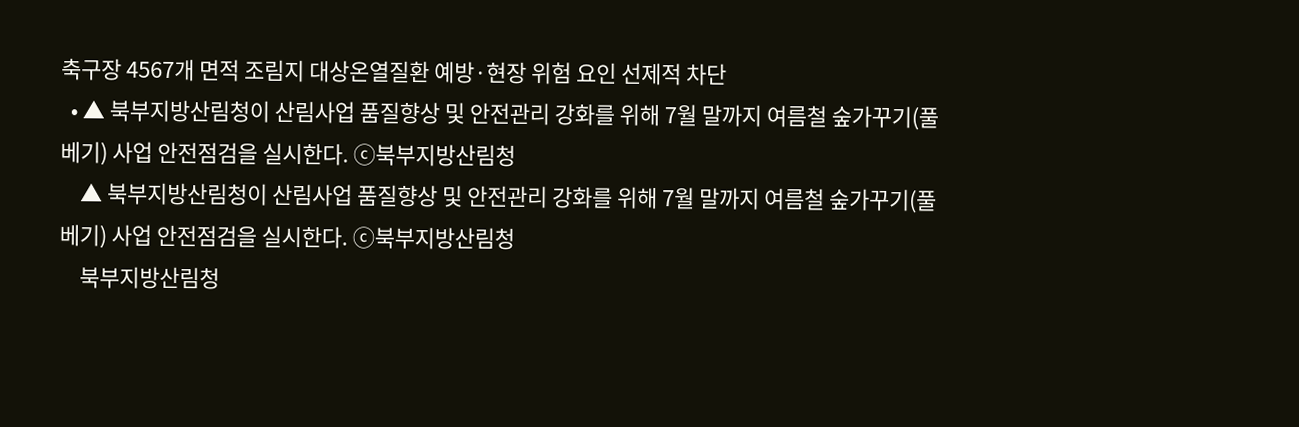축구장 4567개 면적 조림지 대상온열질환 예방·현장 위험 요인 선제적 차단
  • ▲ 북부지방산림청이 산림사업 품질향상 및 안전관리 강화를 위해 7월 말까지 여름철 숲가꾸기(풀베기) 사업 안전점검을 실시한다. ⓒ북부지방산림청
    ▲ 북부지방산림청이 산림사업 품질향상 및 안전관리 강화를 위해 7월 말까지 여름철 숲가꾸기(풀베기) 사업 안전점검을 실시한다. ⓒ북부지방산림청
    북부지방산림청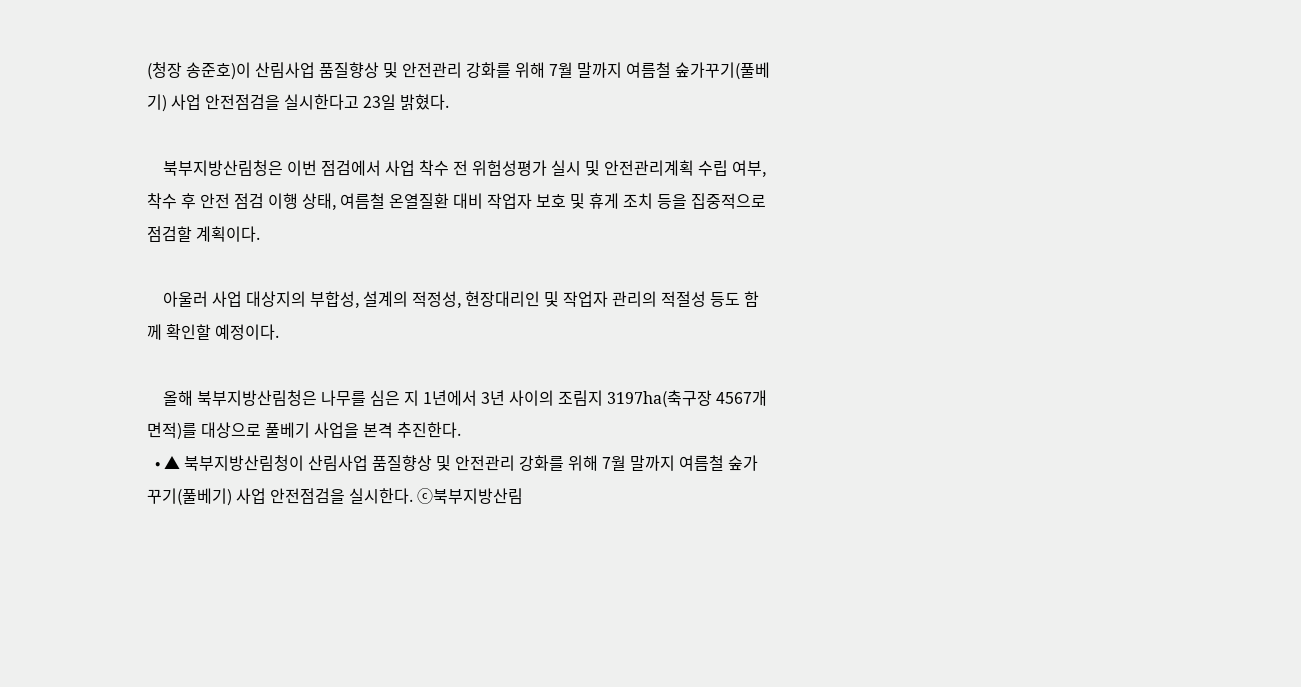(청장 송준호)이 산림사업 품질향상 및 안전관리 강화를 위해 7월 말까지 여름철 숲가꾸기(풀베기) 사업 안전점검을 실시한다고 23일 밝혔다.

    북부지방산림청은 이번 점검에서 사업 착수 전 위험성평가 실시 및 안전관리계획 수립 여부, 착수 후 안전 점검 이행 상태, 여름철 온열질환 대비 작업자 보호 및 휴게 조치 등을 집중적으로 점검할 계획이다.

    아울러 사업 대상지의 부합성, 설계의 적정성, 현장대리인 및 작업자 관리의 적절성 등도 함께 확인할 예정이다.

    올해 북부지방산림청은 나무를 심은 지 1년에서 3년 사이의 조림지 3197ha(축구장 4567개 면적)를 대상으로 풀베기 사업을 본격 추진한다.
  • ▲ 북부지방산림청이 산림사업 품질향상 및 안전관리 강화를 위해 7월 말까지 여름철 숲가꾸기(풀베기) 사업 안전점검을 실시한다. ⓒ북부지방산림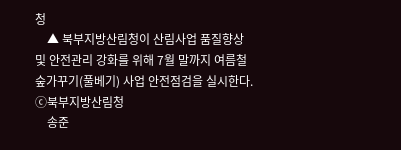청
    ▲ 북부지방산림청이 산림사업 품질향상 및 안전관리 강화를 위해 7월 말까지 여름철 숲가꾸기(풀베기) 사업 안전점검을 실시한다. ⓒ북부지방산림청
    송준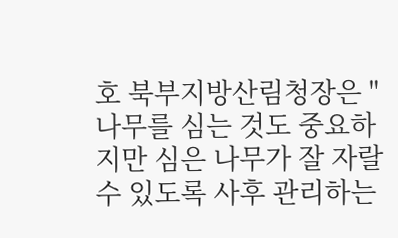호 북부지방산림청장은 "나무를 심는 것도 중요하지만 심은 나무가 잘 자랄 수 있도록 사후 관리하는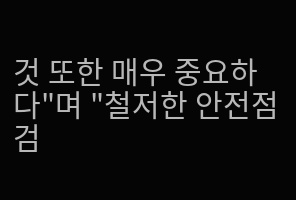것 또한 매우 중요하다"며 "철저한 안전점검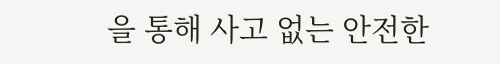을 통해 사고 없는 안전한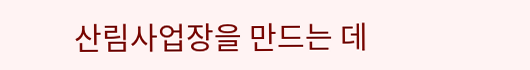산림사업장을 만드는 데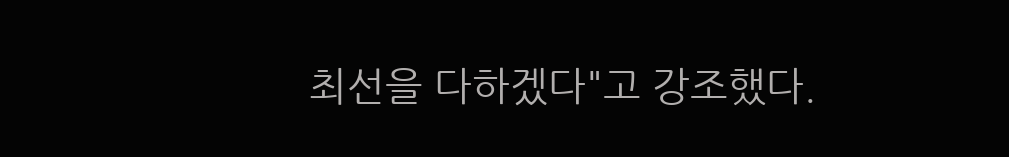최선을 다하겠다"고 강조했다.